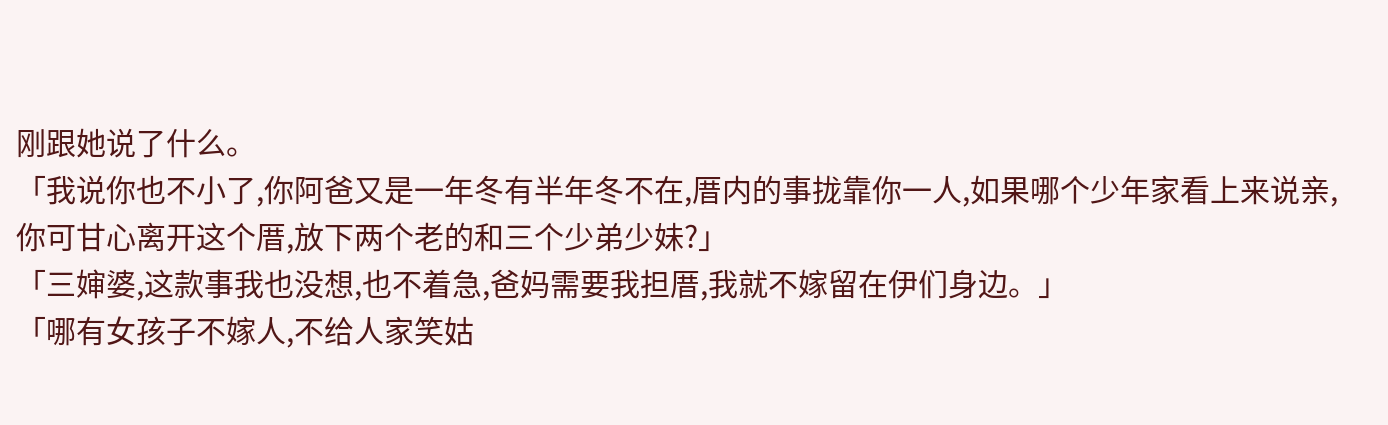刚跟她说了什么。
「我说你也不小了,你阿爸又是一年冬有半年冬不在,厝内的事拢靠你一人,如果哪个少年家看上来说亲,你可甘心离开这个厝,放下两个老的和三个少弟少妹?」
「三婶婆,这款事我也没想,也不着急,爸妈需要我担厝,我就不嫁留在伊们身边。」
「哪有女孩子不嫁人,不给人家笑姑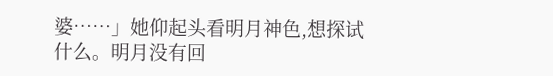婆……」她仰起头看明月神色,想探试什么。明月没有回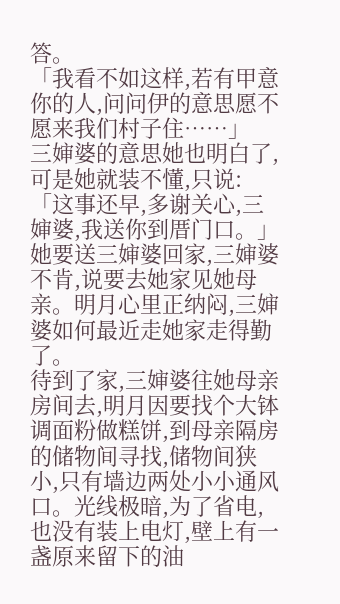答。
「我看不如这样,若有甲意你的人,问问伊的意思愿不愿来我们村子住……」
三婶婆的意思她也明白了,可是她就装不懂,只说:「这事还早,多谢关心,三婶婆,我送你到厝门口。」她要送三婶婆回家,三婶婆不肯,说要去她家见她母亲。明月心里正纳闷,三婶婆如何最近走她家走得勤了。
待到了家,三婶婆往她母亲房间去,明月因要找个大钵调面粉做糕饼,到母亲隔房的储物间寻找,储物间狭小,只有墙边两处小小通风口。光线极暗,为了省电,也没有装上电灯,壁上有一盏原来留下的油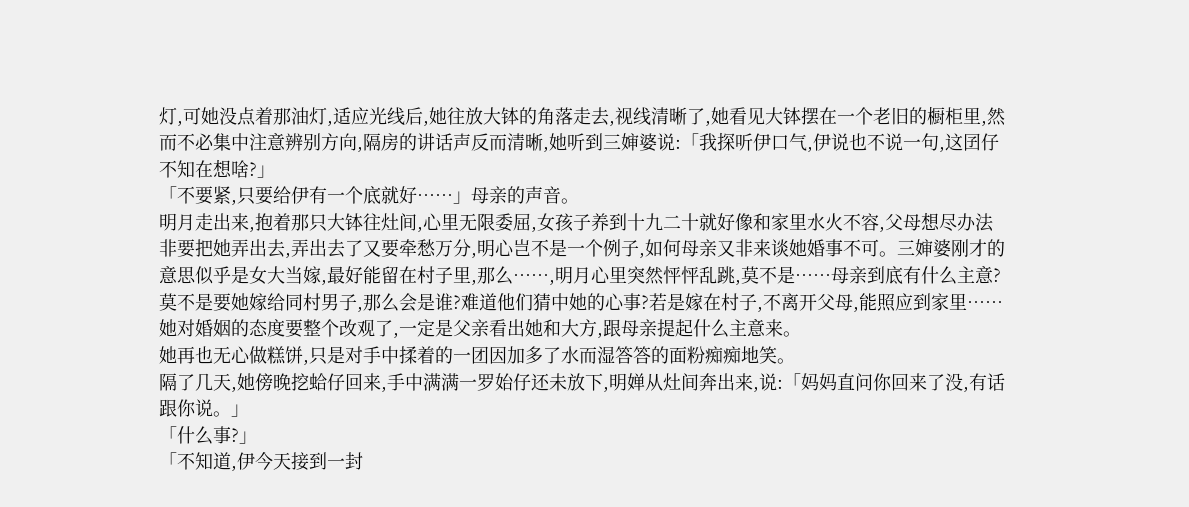灯,可她没点着那油灯,适应光线后,她往放大钵的角落走去,视线清晰了,她看见大钵摆在一个老旧的橱柜里,然而不必集中注意辨别方向,隔房的讲话声反而清晰,她听到三婶婆说:「我探听伊口气,伊说也不说一句,这囝仔不知在想啥?」
「不要紧,只要给伊有一个底就好……」母亲的声音。
明月走出来,抱着那只大钵往灶间,心里无限委屈,女孩子养到十九二十就好像和家里水火不容,父母想尽办法非要把她弄出去,弄出去了又要牵愁万分,明心岂不是一个例子,如何母亲又非来谈她婚事不可。三婶婆刚才的意思似乎是女大当嫁,最好能留在村子里,那么……,明月心里突然怦怦乱跳,莫不是……母亲到底有什么主意?莫不是要她嫁给同村男子,那么会是谁?难道他们猜中她的心事?若是嫁在村子,不离开父母,能照应到家里……她对婚姻的态度要整个改观了,一定是父亲看出她和大方,跟母亲提起什么主意来。
她再也无心做糕饼,只是对手中揉着的一团因加多了水而湿答答的面粉痴痴地笑。
隔了几天,她傍晚挖蛤仔回来,手中满满一罗始仔还未放下,明婵从灶间奔出来,说:「妈妈直问你回来了没,有话跟你说。」
「什么事?」
「不知道,伊今天接到一封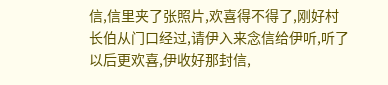信,信里夹了张照片,欢喜得不得了,刚好村长伯从门口经过,请伊入来念信给伊听,听了以后更欢喜,伊收好那封信,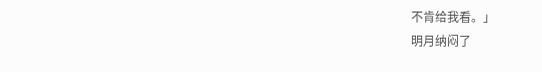不肯给我看。」
明月纳闷了